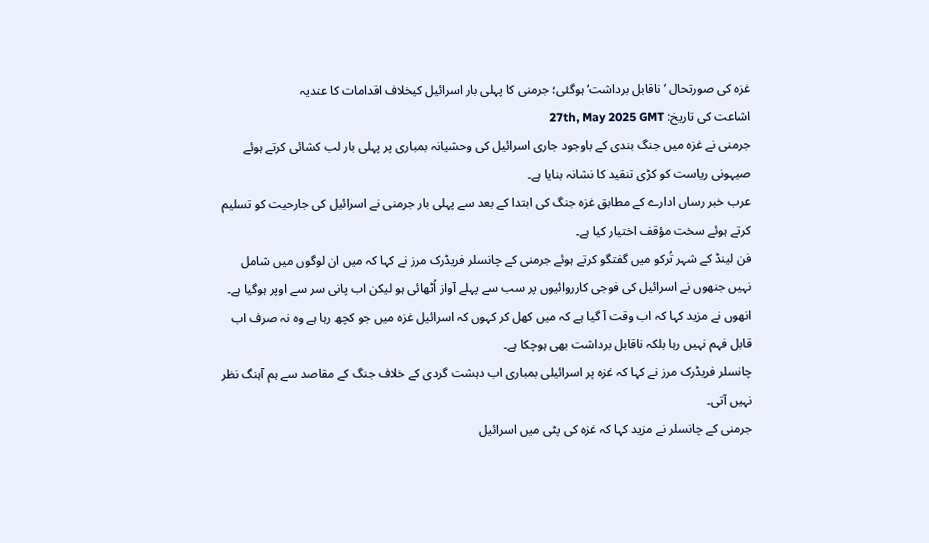غزہ کی صورتحال ’ناقابل برداشت‘ ہوگئی؛ جرمنی کا پہلی بار اسرائیل کیخلاف اقدامات کا عندیہ
اشاعت کی تاریخ: 27th, May 2025 GMT
جرمنی نے غزہ میں جنگ بندی کے باوجود جاری اسرائیل کی وحشیانہ بمباری پر پہلی بار لب کشائی کرتے ہوئے صیہونی ریاست کو کڑی تنقید کا نشانہ بنایا ہے۔
عرب خبر رساں ادارے کے مطابق غزہ جنگ کی ابتدا کے بعد سے پہلی بار جرمنی نے اسرائیل کی جارحیت کو تسلیم کرتے ہوئے سخت مؤقف اختیار کیا ہے۔
فن لینڈ کے شہر تُرکو میں گفتگو کرتے ہوئے جرمنی کے چانسلر فریڈرک مرز نے کہا کہ میں ان لوگوں میں شامل نہیں جنھوں نے اسرائیل کی فوجی کارروائیوں پر سب سے پہلے آواز اُٹھائی ہو لیکن اب پانی سر سے اوپر ہوگیا ہے۔
انھوں نے مزید کہا کہ اب وقت آ گیا ہے کہ میں کھل کر کہوں کہ اسرائیل غزہ میں جو کچھ رہا ہے وہ نہ صرف اب قابل فہم نہیں رہا بلکہ ناقابل برداشت بھی ہوچکا ہے۔
چانسلر فریڈرک مرز نے کہا کہ غزہ پر اسرائیلی بمباری اب دہشت گردی کے خلاف جنگ کے مقاصد سے ہم آہنگ نظر نہیں آتی۔
جرمنی کے چانسلر نے مزید کہا کہ غزہ کی پٹی میں اسرائیل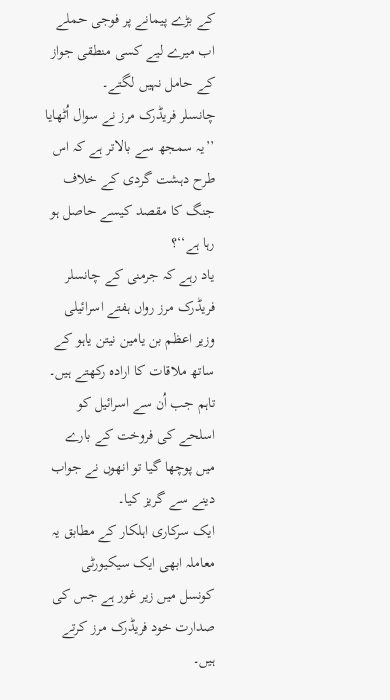کے بڑے پیمانے پر فوجی حملے اب میرے لیے کسی منطقی جواز کے حامل نہیں لگتے۔
چانسلر فریڈرک مرز نے سوال اُٹھایا ’’یہ سمجھ سے بالاتر ہے کہ اس طرح دہشت گردی کے خلاف جنگ کا مقصد کیسے حاصل ہو رہا ہے‘‘؟
یاد رہے کہ جرمنی کے چانسلر فریڈرک مرز رواں ہفتے اسرائیلی وزیر اعظم بن یامین نیتن یاہو کے ساتھ ملاقات کا ارادہ رکھتے ہیں۔
تاہم جب اُن سے اسرائیل کو اسلحے کی فروخت کے بارے میں پوچھا گیا تو انھوں نے جواب دینے سے گریز کیا۔
ایک سرکاری اہلکار کے مطابق یہ معاملہ ابھی ایک سیکیورٹی کونسل میں زیر غور ہے جس کی صدارت خود فریڈرک مرز کرتے ہیں۔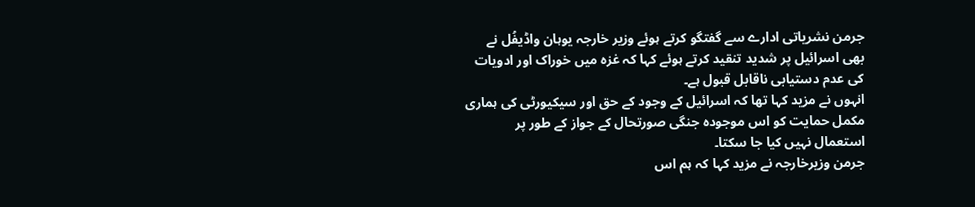جرمن نشریاتی ادارے سے گفتگو کرتے ہوئے وزیر خارجہ یوہان واڈیفُل نے بھی اسرائیل پر شدید تنقید کرتے ہوئے کہا کہ غزہ میں خوراک اور ادویات کی عدم دستیابی ناقابل قبول ہے۔
انہوں نے مزید کہا تھا کہ اسرائیل کے وجود کے حق اور سیکیورٹی کی ہماری مکمل حمایت کو اس موجودہ جنگی صورتحال کے جواز کے طور پر استعمال نہیں کیا جا سکتا۔
جرمن وزیرخارجہ نے مزید کہا کہ ہم اس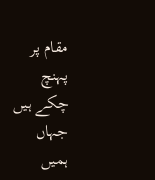مقام پر پہنچ چکے ہیں جہاں ہمیں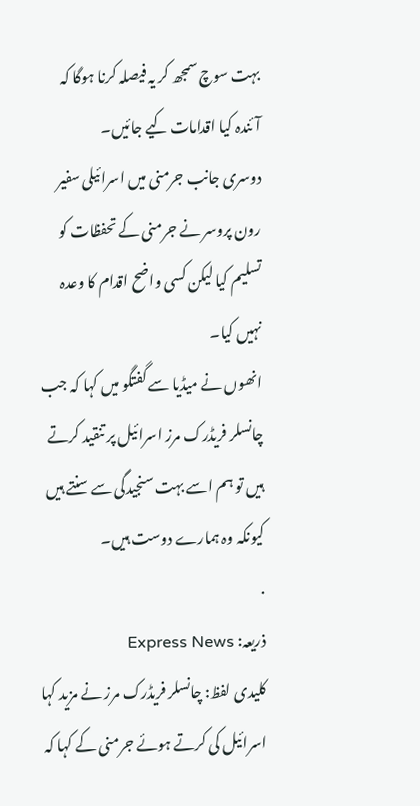بہت سوچ سمجھ کر یہ فیصلہ کرنا ہوگا کہ آئندہ کیا اقدامات کیے جائیں۔
دوسری جانب جرمنی میں اسرائیلی سفیر رون پروسر نے جرمنی کے تحفظات کو تسلیم کیا لیکن کسی واضح اقدام کا وعدہ نہیں کیا۔
انھوں نے میڈیا سے گفتگو میں کہا کہ جب چانسلر فریڈرک مرز اسرائیل پر تنقید کرتے ہیں تو ہم اسے بہت سنجیدگی سے سنتے ہیں کیونکہ وہ ہمارے دوست ہیں۔
.
ذریعہ: Express News
کلیدی لفظ: چانسلر فریڈرک مرز نے مزید کہا اسرائیل کی کرتے ہوئے جرمنی کے کہا کہ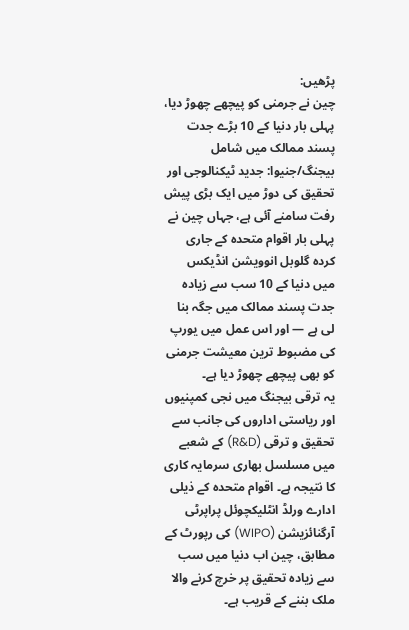پڑھیں:
چین نے جرمنی کو پیچھے چھوڑ دیا، پہلی بار دنیا کے 10 بڑے جدت پسند ممالک میں شامل
بیجنگ/جنیوا: جدید ٹیکنالوجی اور تحقیق کی دوڑ میں ایک بڑی پیش رفت سامنے آئی ہے، جہاں چین نے پہلی بار اقوام متحدہ کے جاری کردہ گلوبل انوویشن انڈیکس میں دنیا کے 10 سب سے زیادہ جدت پسند ممالک میں جگہ بنا لی ہے — اور اس عمل میں یورپ کی مضبوط ترین معیشت جرمنی کو بھی پیچھے چھوڑ دیا ہے۔
یہ ترقی بیجنگ میں نجی کمپنیوں اور ریاستی اداروں کی جانب سے تحقیق و ترقی (R&D) کے شعبے میں مسلسل بھاری سرمایہ کاری کا نتیجہ ہے۔ اقوام متحدہ کے ذیلی ادارے ورلڈ انٹلیکچوئل پراپرٹی آرگنائزیشن (WIPO) کی رپورٹ کے مطابق، چین اب دنیا میں سب سے زیادہ تحقیق پر خرچ کرنے والا ملک بننے کے قریب ہے۔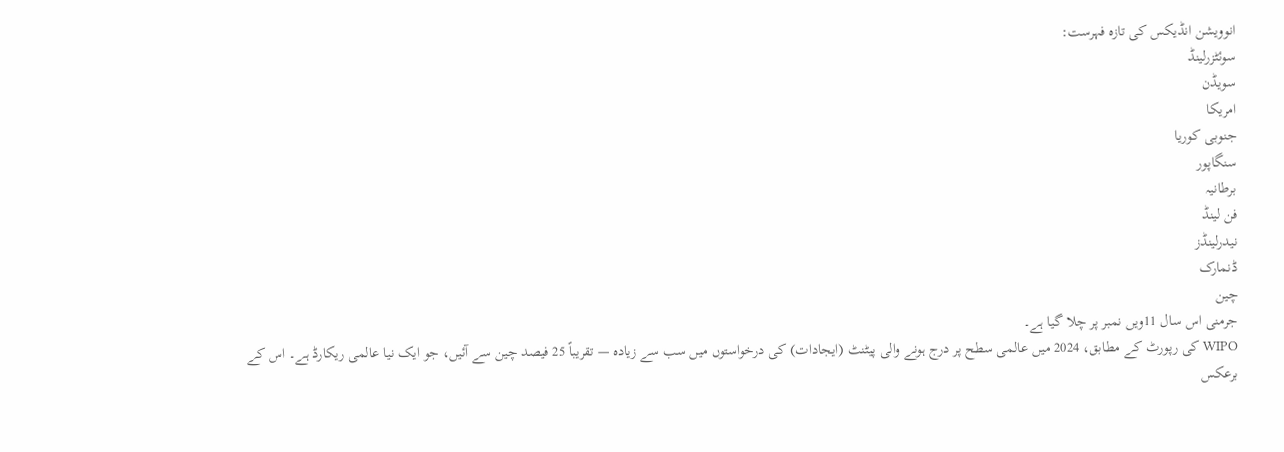انوویشن انڈیکس کی تازہ فہرست:
سوئٹزرلینڈ
سویڈن
امریکا
جنوبی کوریا
سنگاپور
برطانیہ
فن لینڈ
نیدرلینڈز
ڈنمارک
چین
جرمنی اس سال 11ویں نمبر پر چلا گیا ہے۔
WIPO کی رپورٹ کے مطابق، 2024 میں عالمی سطح پر درج ہونے والی پیٹنٹ (ایجادات) کی درخواستوں میں سب سے زیادہ — تقریباً 25 فیصد چین سے آئیں، جو ایک نیا عالمی ریکارڈ ہے۔ اس کے برعکس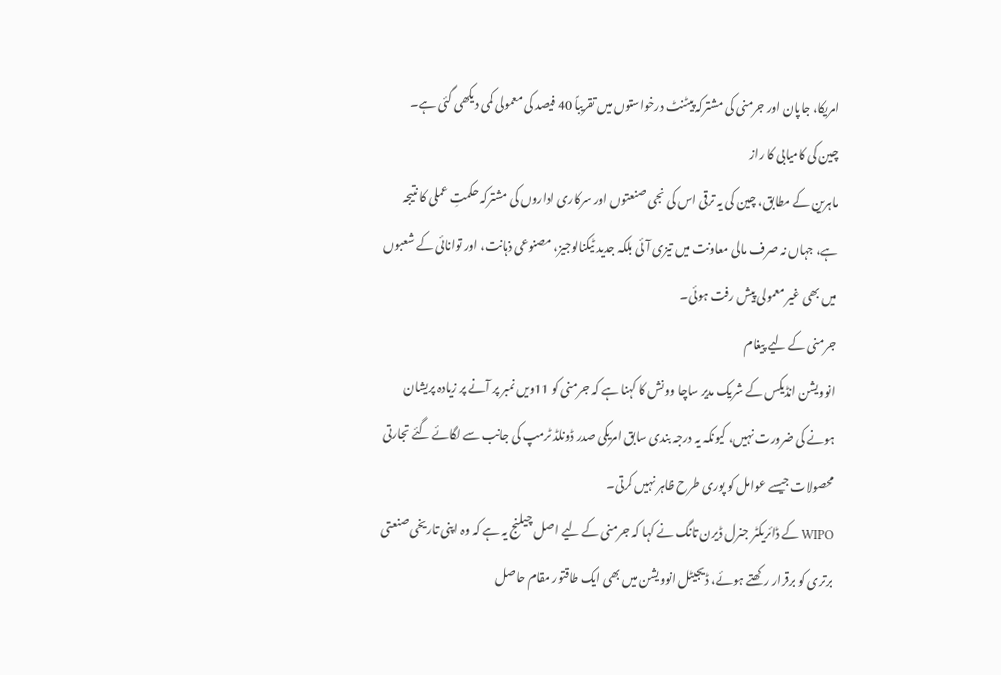امریکا، جاپان اور جرمنی کی مشترکہ پیٹنٹ درخواستوں میں تقریباً 40 فیصد کی معمولی کمی دیکھی گئی ہے۔
چین کی کامیابی کا راز
ماہرین کے مطابق، چین کی یہ ترقی اس کی نجی صنعتوں اور سرکاری اداروں کی مشترکہ حکمتِ عملی کا نتیجہ ہے، جہاں نہ صرف مالی معاونت میں تیزی آئی بلکہ جدید ٹیکنالوجیز، مصنوعی ذہانت، اور توانائی کے شعبوں میں بھی غیر معمولی پیش رفت ہوئی۔
جرمنی کے لیے پیغام
انوویشن انڈیکس کے شریک مدیر ساچا وونش کا کہنا ہے کہ جرمنی کو 11ویں نمبر پر آنے پر زیادہ پریشان ہونے کی ضرورت نہیں، کیونکہ یہ درجہ بندی سابق امریکی صدر ڈونلڈ ٹرمپ کی جانب سے لگائے گئے تجارتی محصولات جیسے عوامل کو پوری طرح ظاہر نہیں کرتی۔
WIPO کے ڈائریکٹر جنرل ڈیرن تانگ نے کہا کہ جرمنی کے لیے اصل چیلنج یہ ہے کہ وہ اپنی تاریخی صنعتی برتری کو برقرار رکھتے ہوئے، ڈیجیٹل انوویشن میں بھی ایک طاقتور مقام حاصل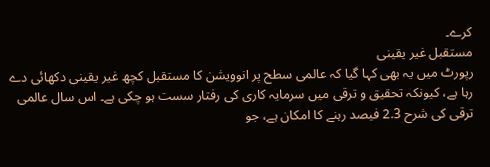کرے۔
مستقبل غیر یقینی
رپورٹ میں یہ بھی کہا گیا کہ عالمی سطح پر انوویشن کا مستقبل کچھ غیر یقینی دکھائی دے رہا ہے، کیونکہ تحقیق و ترقی میں سرمایہ کاری کی رفتار سست ہو چکی ہے۔ اس سال عالمی ترقی کی شرح 2.3 فیصد رہنے کا امکان ہے، جو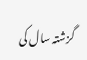گزشتہ سال کی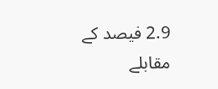2.9 فیصد کے مقابلے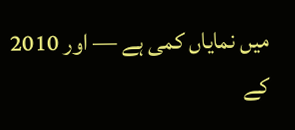میں نمایاں کمی ہے — اور 2010 کے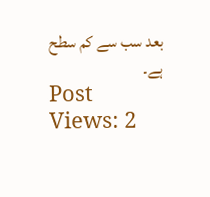بعد سب سے کم سطح ہے۔
Post Views: 2